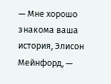— Мне хорошо знакома ваша история, Элисон Мейнфорд, —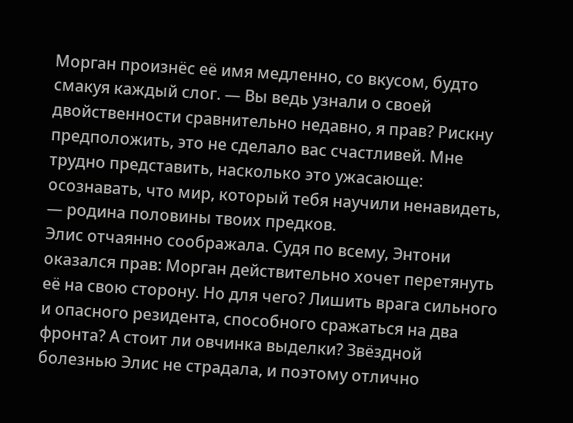Морган произнёс её имя медленно, со вкусом, будто смакуя каждый слог. — Вы ведь узнали о своей двойственности сравнительно недавно, я прав? Рискну предположить, это не сделало вас счастливей. Мне трудно представить, насколько это ужасающе: осознавать, что мир, который тебя научили ненавидеть, — родина половины твоих предков.
Элис отчаянно соображала. Судя по всему, Энтони оказался прав: Морган действительно хочет перетянуть её на свою сторону. Но для чего? Лишить врага сильного и опасного резидента, способного сражаться на два фронта? А стоит ли овчинка выделки? Звёздной болезнью Элис не страдала, и поэтому отлично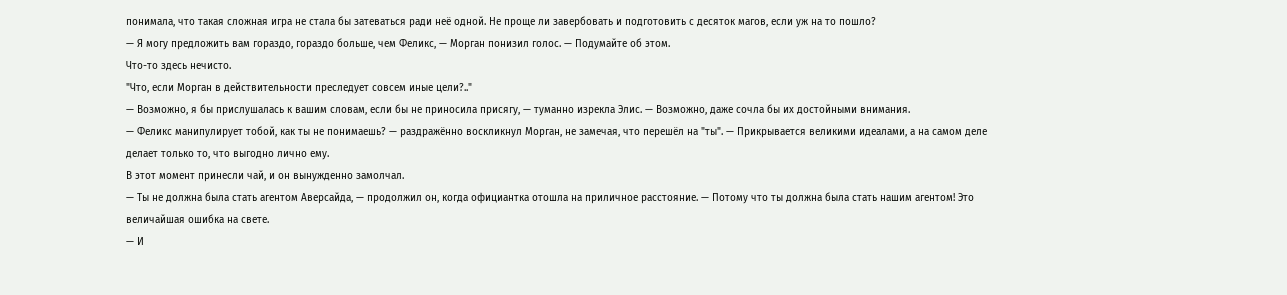понимала, что такая сложная игра не стала бы затеваться ради неё одной. Не проще ли завербовать и подготовить с десяток магов, если уж на то пошло?
— Я могу предложить вам гораздо, гораздо больше, чем Феликс, — Морган понизил голос. — Подумайте об этом.
Что-то здесь нечисто.
"Что, если Морган в действительности преследует совсем иные цели?.."
— Возможно, я бы прислушалась к вашим словам, если бы не приносила присягу, — туманно изрекла Элис. — Возможно, даже сочла бы их достойными внимания.
— Феликс манипулирует тобой, как ты не понимаешь? — раздражённо воскликнул Морган, не замечая, что перешёл на "ты". — Прикрывается великими идеалами, а на самом деле делает только то, что выгодно лично ему.
В этот момент принесли чай, и он вынужденно замолчал.
— Ты не должна была стать агентом Аверсайда, — продолжил он, когда официантка отошла на приличное расстояние. — Потому что ты должна была стать нашим агентом! Это величайшая ошибка на свете.
— И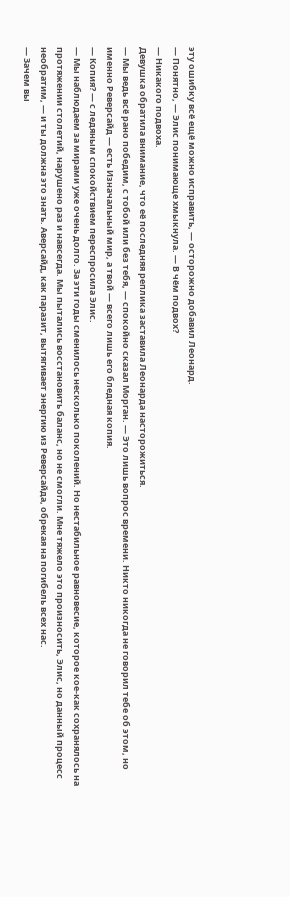эту ошибку всё ещё можно исправить, — осторожно добавил Леонард.
— Понятно, — Элис понимающе хмыкнула. — В чём подвох?
— Никакого подвоха.
Девушка обратила внимание, что её последняя реплика заставила Леонарда насторожиться.
— Мы ведь всё рано победим, с тобой или без тебя, — спокойно сказал Морган. — Это лишь вопрос времени. Никто никогда не говорил тебе об этом, но именно Реверсайд — есть Изначальный мир, а твой — всего лишь его бледная копия.
— Копия? — с ледяным спокойствием переспросила Элис.
— Мы наблюдаем за мирами уже очень долго. За эти годы сменилось несколько поколений. Но нестабильное равновесие, которое кое-как сохранялось на протяжении столетий, нарушено раз и навсегда. Мы пытались восстановить баланс, но не смогли. Мне тяжело это произносить, Элис, но данный процесс необратим, — и ты должна это знать. Аверсайд, как паразит, вытягивает энергию из Реверсайда, обрекая на погибель всех нас.
— Зачем вы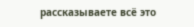рассказываете всё это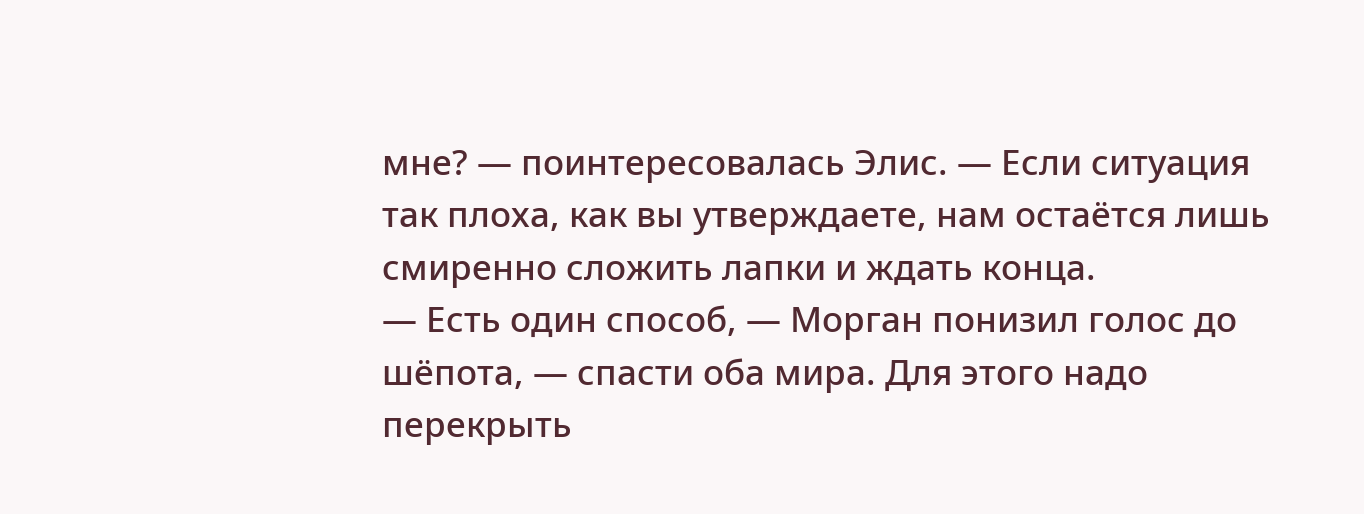мне? — поинтересовалась Элис. — Если ситуация так плоха, как вы утверждаете, нам остаётся лишь смиренно сложить лапки и ждать конца.
— Есть один способ, — Морган понизил голос до шёпота, — спасти оба мира. Для этого надо перекрыть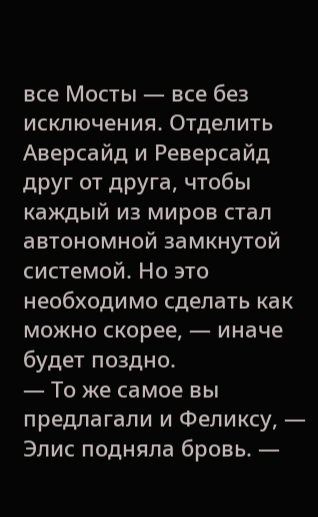все Мосты — все без исключения. Отделить Аверсайд и Реверсайд друг от друга, чтобы каждый из миров стал автономной замкнутой системой. Но это необходимо сделать как можно скорее, — иначе будет поздно.
— То же самое вы предлагали и Феликсу, — Элис подняла бровь. —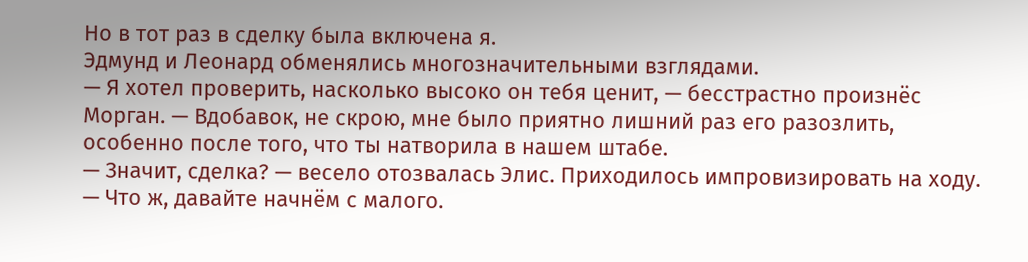Но в тот раз в сделку была включена я.
Эдмунд и Леонард обменялись многозначительными взглядами.
— Я хотел проверить, насколько высоко он тебя ценит, — бесстрастно произнёс Морган. — Вдобавок, не скрою, мне было приятно лишний раз его разозлить, особенно после того, что ты натворила в нашем штабе.
— Значит, сделка? — весело отозвалась Элис. Приходилось импровизировать на ходу. — Что ж, давайте начнём с малого.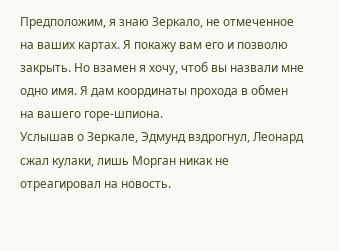Предположим, я знаю Зеркало, не отмеченное на ваших картах. Я покажу вам его и позволю закрыть. Но взамен я хочу, чтоб вы назвали мне одно имя. Я дам координаты прохода в обмен на вашего горе-шпиона.
Услышав о Зеркале, Эдмунд вздрогнул, Леонард сжал кулаки, лишь Морган никак не отреагировал на новость.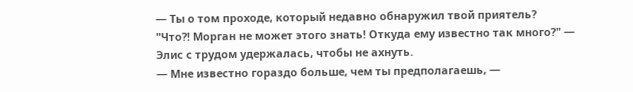— Ты о том проходе, который недавно обнаружил твой приятель?
"Что?! Морган не может этого знать! Откуда ему известно так много?" — Элис с трудом удержалась, чтобы не ахнуть.
— Мне известно гораздо больше, чем ты предполагаешь, —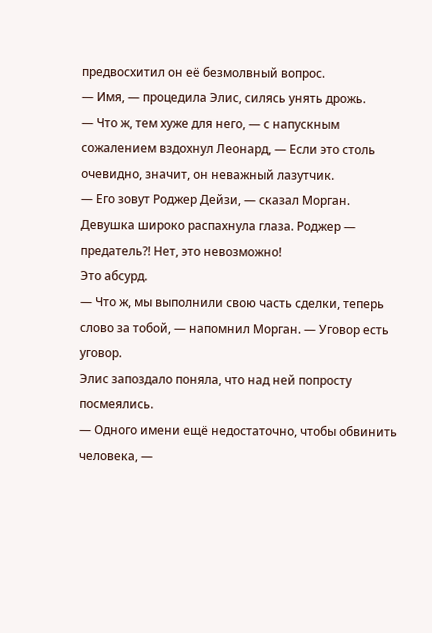предвосхитил он её безмолвный вопрос.
— Имя, — процедила Элис, силясь унять дрожь.
— Что ж, тем хуже для него, — с напускным сожалением вздохнул Леонард, — Если это столь очевидно, значит, он неважный лазутчик.
— Его зовут Роджер Дейзи, — сказал Морган.
Девушка широко распахнула глаза. Роджер — предатель?! Нет, это невозможно!
Это абсурд.
— Что ж, мы выполнили свою часть сделки, теперь слово за тобой, — напомнил Морган. — Уговор есть уговор.
Элис запоздало поняла, что над ней попросту посмеялись.
— Одного имени ещё недостаточно, чтобы обвинить человека, —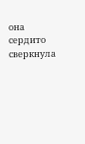она сердито сверкнула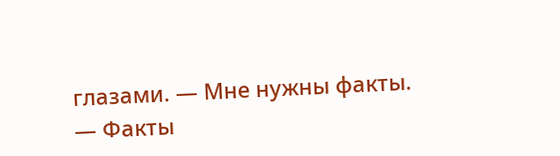глазами. — Мне нужны факты.
— Факты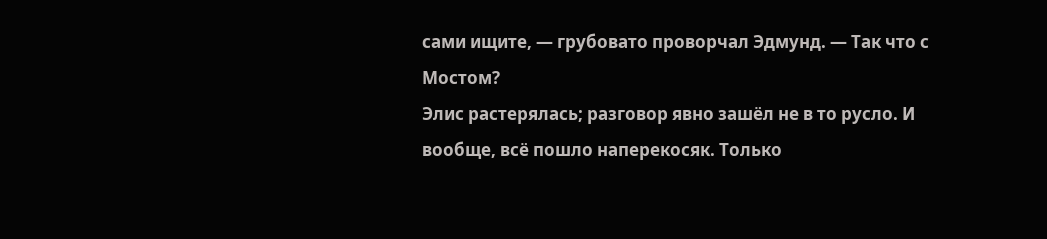сами ищите, — грубовато проворчал Эдмунд. — Так что с Мостом?
Элис растерялась; разговор явно зашёл не в то русло. И вообще, всё пошло наперекосяк. Только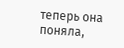теперь она поняла,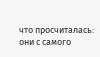что просчиталась: они с самого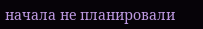начала не планировали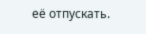её отпускать.